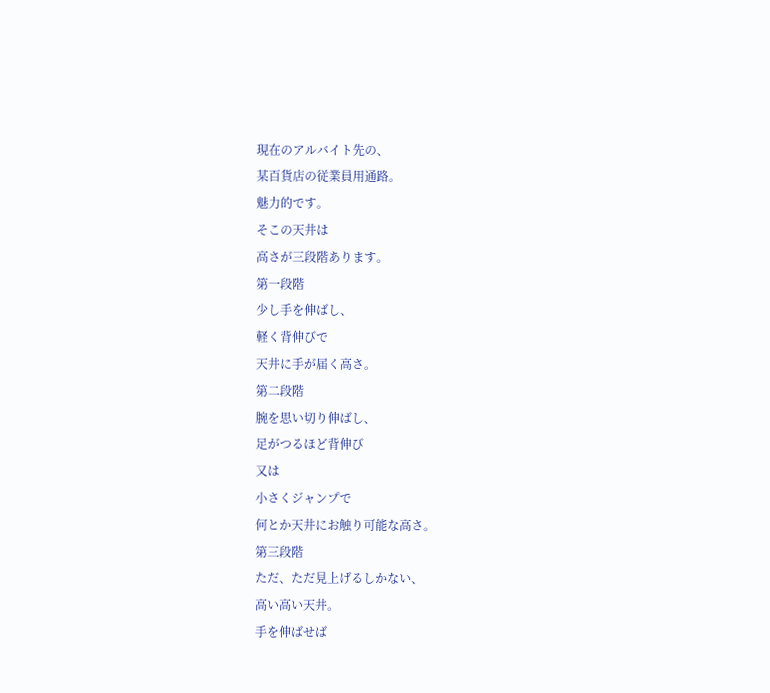現在のアルバイト先の、
某百貨店の従業員用通路。
魅力的です。
そこの天井は
高さが三段階あります。
第一段階
少し手を伸ばし、
軽く背伸びで
天井に手が届く高さ。
第二段階
腕を思い切り伸ばし、
足がつるほど背伸び
又は
小さくジャンプで
何とか天井にお触り可能な高さ。
第三段階
ただ、ただ見上げるしかない、
高い高い天井。
手を伸ばせば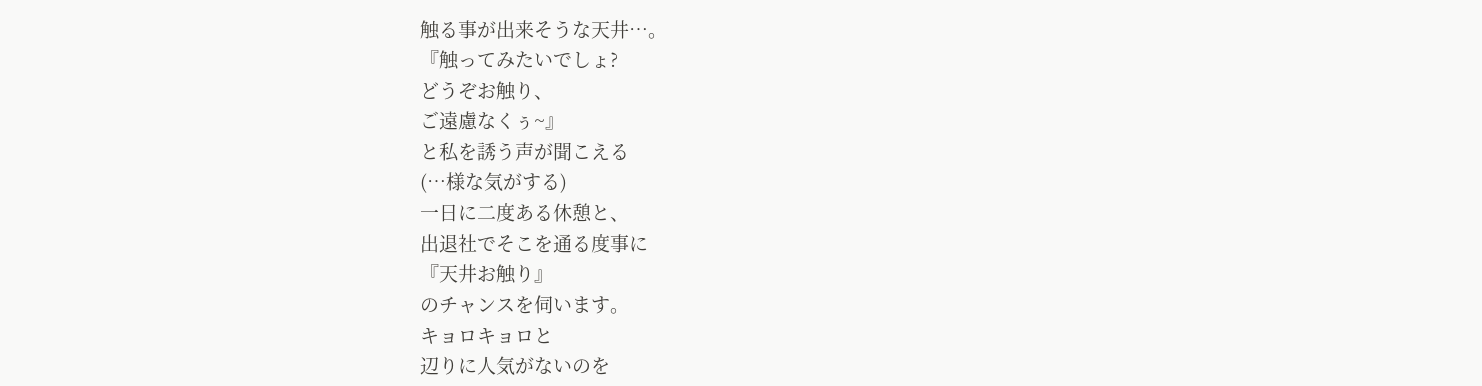触る事が出来そうな天井…。
『触ってみたいでしょ?
どうぞお触り、
ご遠慮なくぅ~』
と私を誘う声が聞こえる
(…様な気がする)
一日に二度ある休憩と、
出退社でそこを通る度事に
『天井お触り』
のチャンスを伺います。
キョロキョロと
辺りに人気がないのを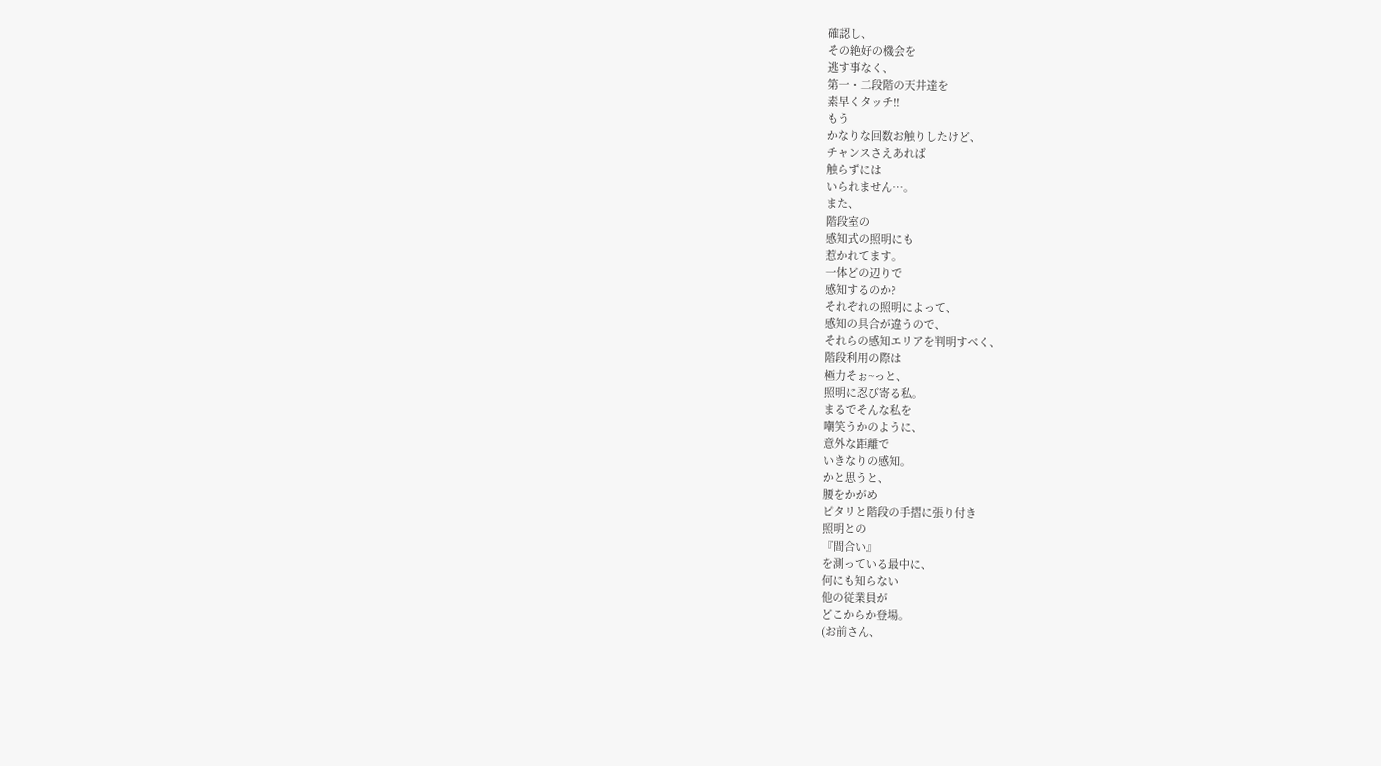確認し、
その絶好の機会を
逃す事なく、
第一・二段階の天井達を
素早くタッチ!!
もう
かなりな回数お触りしたけど、
チャンスさえあれば
触らずには
いられません…。
また、
階段室の
感知式の照明にも
惹かれてます。
一体どの辺りで
感知するのか?
それぞれの照明によって、
感知の具合が違うので、
それらの感知エリアを判明すべく、
階段利用の際は
極力そぉ~っと、
照明に忍び寄る私。
まるでそんな私を
嘲笑うかのように、
意外な距離で
いきなりの感知。
かと思うと、
腰をかがめ
ピタリと階段の手摺に張り付き
照明との
『間合い』
を測っている最中に、
何にも知らない
他の従業員が
どこからか登場。
(お前さん、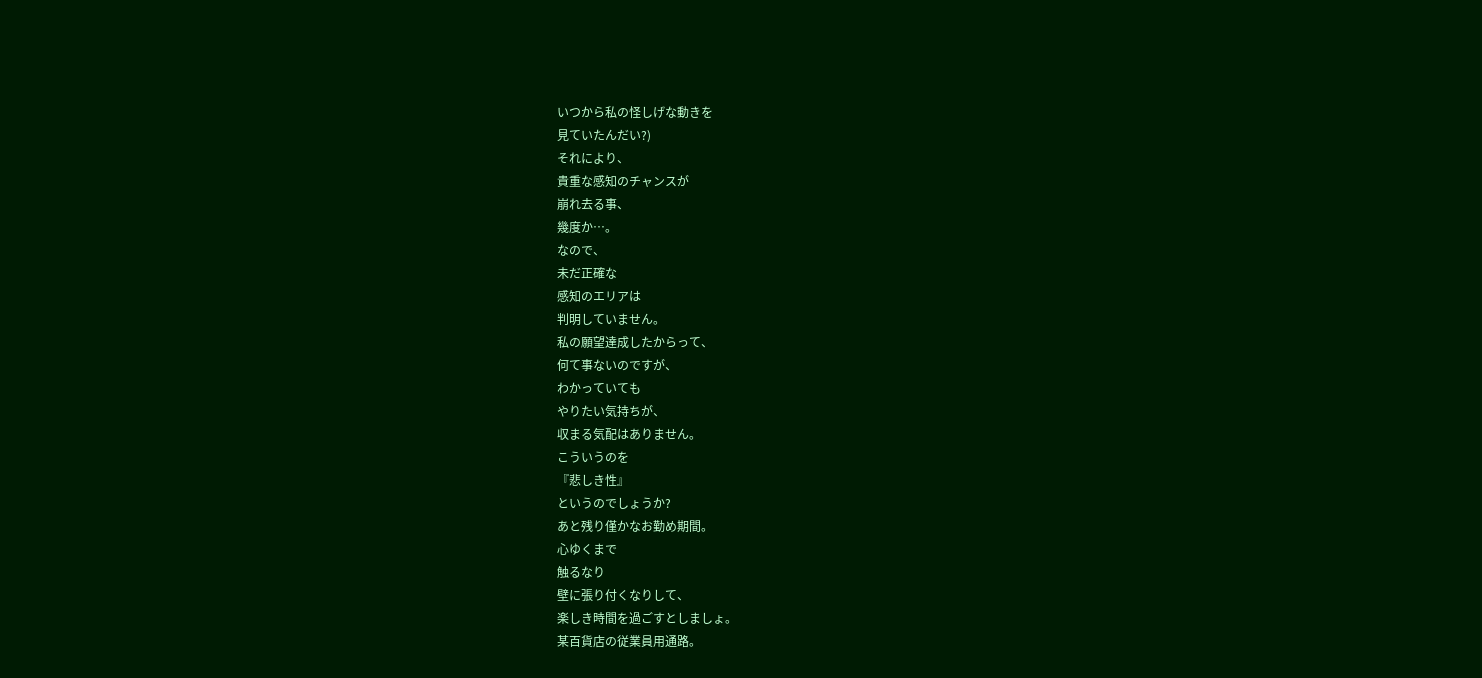いつから私の怪しげな動きを
見ていたんだい?)
それにより、
貴重な感知のチャンスが
崩れ去る事、
幾度か…。
なので、
未だ正確な
感知のエリアは
判明していません。
私の願望達成したからって、
何て事ないのですが、
わかっていても
やりたい気持ちが、
収まる気配はありません。
こういうのを
『悲しき性』
というのでしょうか?
あと残り僅かなお勤め期間。
心ゆくまで
触るなり
壁に張り付くなりして、
楽しき時間を過ごすとしましょ。
某百貨店の従業員用通路。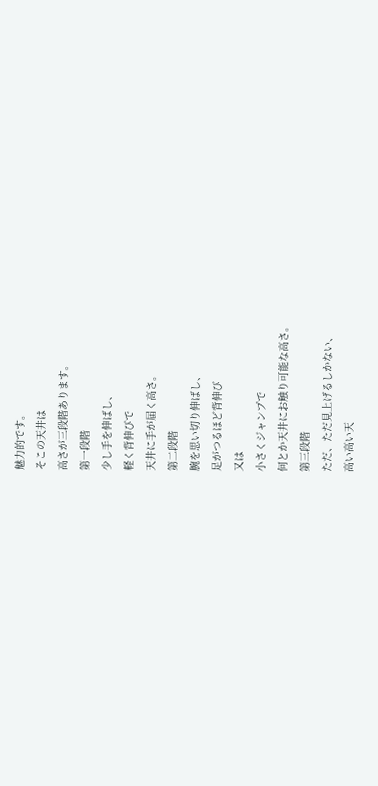魅力的です。
そこの天井は
高さが三段階あります。
第一段階
少し手を伸ばし、
軽く背伸びで
天井に手が届く高さ。
第二段階
腕を思い切り伸ばし、
足がつるほど背伸び
又は
小さくジャンプで
何とか天井にお触り可能な高さ。
第三段階
ただ、ただ見上げるしかない、
高い高い天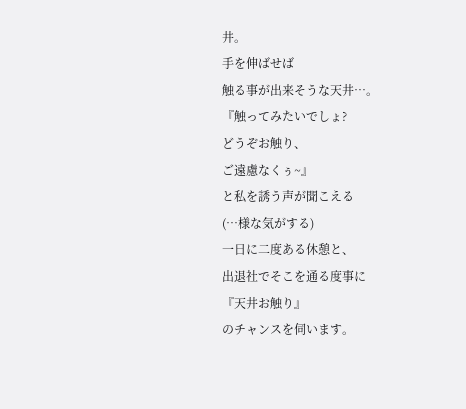井。
手を伸ばせば
触る事が出来そうな天井…。
『触ってみたいでしょ?
どうぞお触り、
ご遠慮なくぅ~』
と私を誘う声が聞こえる
(…様な気がする)
一日に二度ある休憩と、
出退社でそこを通る度事に
『天井お触り』
のチャンスを伺います。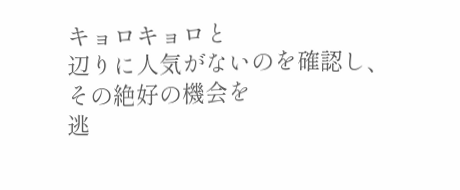キョロキョロと
辺りに人気がないのを確認し、
その絶好の機会を
逃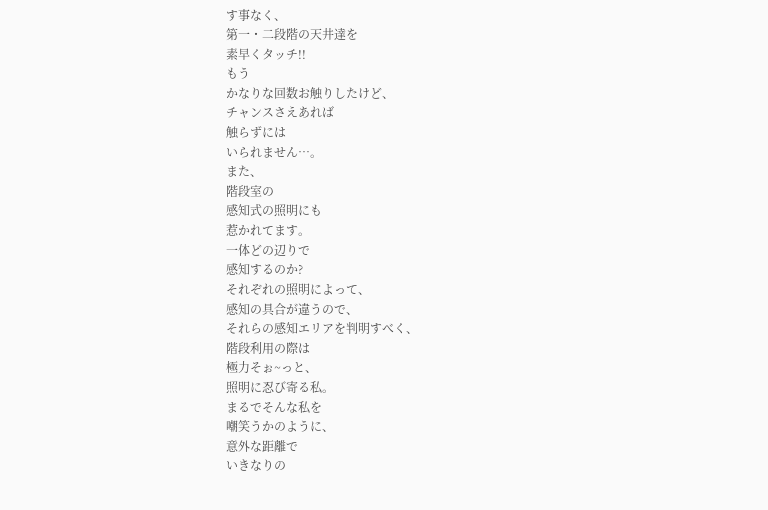す事なく、
第一・二段階の天井達を
素早くタッチ!!
もう
かなりな回数お触りしたけど、
チャンスさえあれば
触らずには
いられません…。
また、
階段室の
感知式の照明にも
惹かれてます。
一体どの辺りで
感知するのか?
それぞれの照明によって、
感知の具合が違うので、
それらの感知エリアを判明すべく、
階段利用の際は
極力そぉ~っと、
照明に忍び寄る私。
まるでそんな私を
嘲笑うかのように、
意外な距離で
いきなりの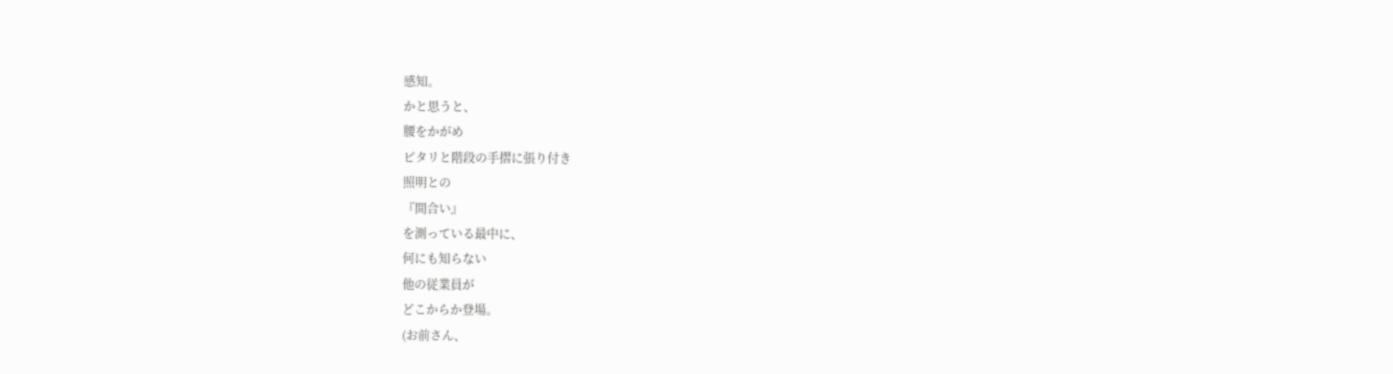感知。
かと思うと、
腰をかがめ
ピタリと階段の手摺に張り付き
照明との
『間合い』
を測っている最中に、
何にも知らない
他の従業員が
どこからか登場。
(お前さん、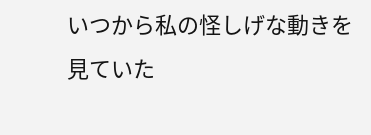いつから私の怪しげな動きを
見ていた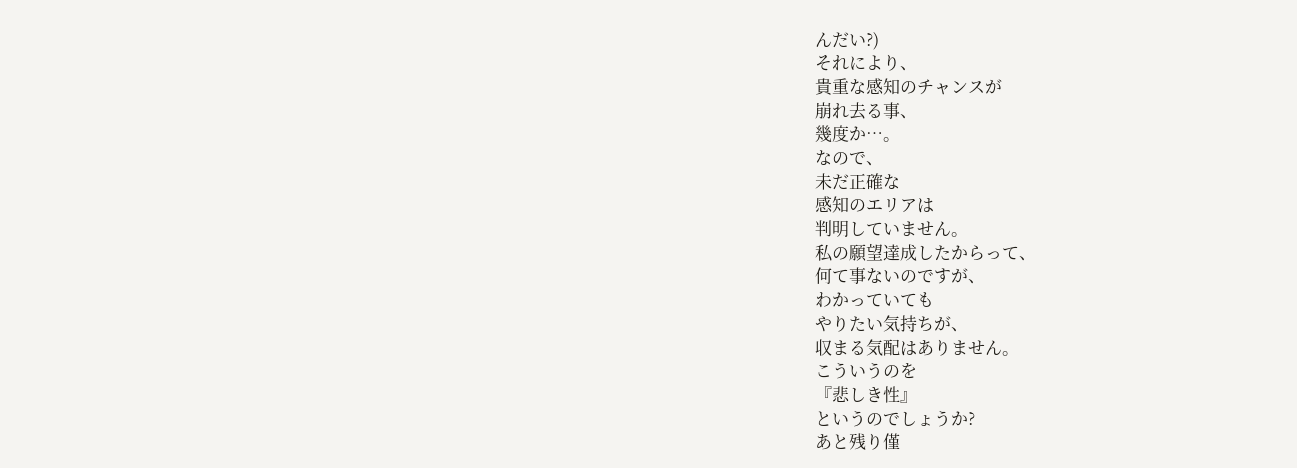んだい?)
それにより、
貴重な感知のチャンスが
崩れ去る事、
幾度か…。
なので、
未だ正確な
感知のエリアは
判明していません。
私の願望達成したからって、
何て事ないのですが、
わかっていても
やりたい気持ちが、
収まる気配はありません。
こういうのを
『悲しき性』
というのでしょうか?
あと残り僅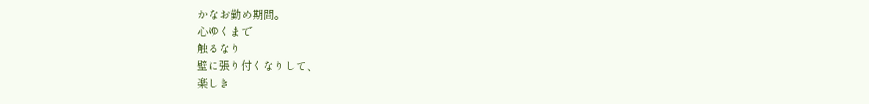かなお勤め期間。
心ゆくまで
触るなり
壁に張り付くなりして、
楽しき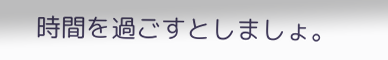時間を過ごすとしましょ。